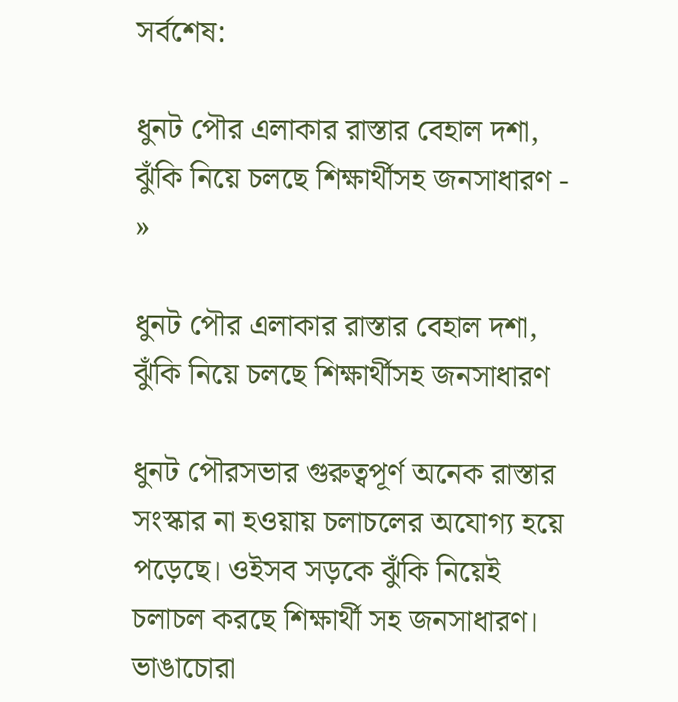সর্বশেষ:

ধুনট পৌর এলাকার রাস্তার বেহাল দশা, ঝুঁকি নিয়ে চলছে শিক্ষার্থীসহ জনসাধারণ - »

ধুনট পৌর এলাকার রাস্তার বেহাল দশা, ঝুঁকি নিয়ে চলছে শিক্ষার্থীসহ জনসাধারণ

ধুনট পৌরসভার গুরুত্বপূর্ণ অনেক রাস্তার সংস্কার না হওয়ায় চলাচলের অযোগ্য হয়ে পড়েছে। ওইসব সড়কে ঝুঁকি নিয়েই চলাচল করছে শিক্ষার্থী সহ জনসাধারণ। ভাঙাচোরা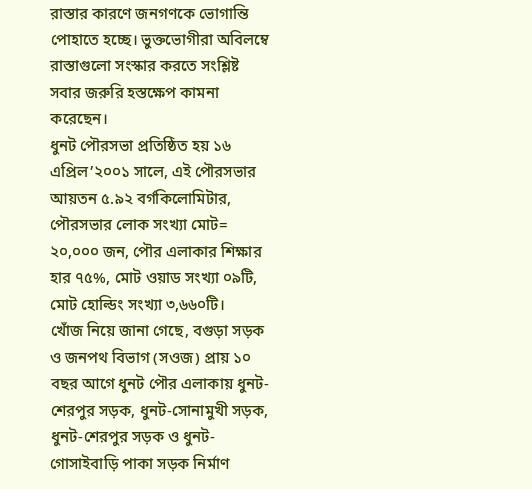রাস্তার কারণে জনগণকে ভোগান্তি পোহাতে হচ্ছে। ভুক্তভোগীরা অবিলম্বে রাস্তাগুলো সংস্কার করতে সংশ্লিষ্ট সবার জরুরি হস্তক্ষেপ কামনা করেছেন।
ধুনট পৌরসভা প্রতিষ্ঠিত হয় ১৬ এপ্রিল’২০০১ সালে, এই পৌরসভার আয়তন ৫.৯২ বর্গকিলোমিটার, পৌরসভার লোক সংখ্যা মোট= ২০,০০০ জন, পৌর এলাকার শিক্ষার হার ৭৫%, মোট ওয়াড সংখ্যা ০৯টি, মোট হোল্ডিং সংখ্যা ৩,৬৬০টি।
খোঁজ নিয়ে জানা গেছে, বগুড়া সড়ক ও জনপথ বিভাগ (সওজ) প্রায় ১০ বছর আগে ধুনট পৌর এলাকায় ধুনট-শেরপুর সড়ক, ধুনট-সোনামুখী সড়ক, ধুনট-শেরপুর সড়ক ও ধুনট-গোসাইবাড়ি পাকা সড়ক নির্মাণ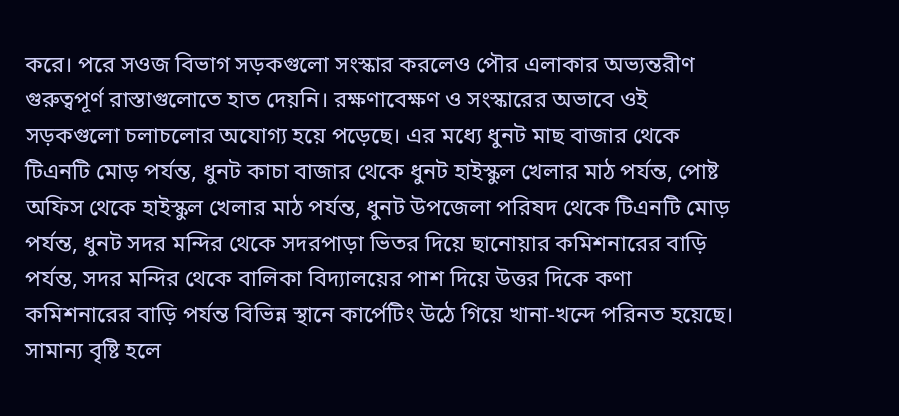করে। পরে সওজ বিভাগ সড়কগুলো সংস্কার করলেও পৌর এলাকার অভ্যন্তরীণ গুরুত্বপূর্ণ রাস্তাগুলোতে হাত দেয়নি। রক্ষণাবেক্ষণ ও সংস্কারের অভাবে ওই সড়কগুলো চলাচলোর অযোগ্য হয়ে পড়েছে। এর মধ্যে ধুনট মাছ বাজার থেকে টিএনটি মোড় পর্যন্ত, ধুনট কাচা বাজার থেকে ধুনট হাইস্কুল খেলার মাঠ পর্যন্ত, পোষ্ট অফিস থেকে হাইস্কুল খেলার মাঠ পর্যন্ত, ধুনট উপজেলা পরিষদ থেকে টিএনটি মোড় পর্যন্ত, ধুনট সদর মন্দির থেকে সদরপাড়া ভিতর দিয়ে ছানোয়ার কমিশনারের বাড়ি পর্যন্ত, সদর মন্দির থেকে বালিকা বিদ্যালয়ের পাশ দিয়ে উত্তর দিকে কণা কমিশনারের বাড়ি পর্যন্ত বিভিন্ন স্থানে কার্পেটিং উঠে গিয়ে খানা-খন্দে পরিনত হয়েছে। সামান্য বৃষ্টি হলে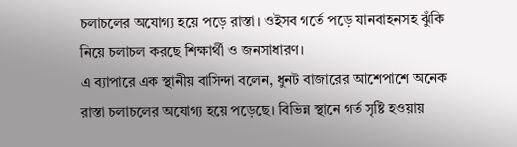চলাচলের অযোগ্য হয়ে পড়ে রাস্তা। ওইসব গর্তে পড়ে যানবাহনসহ ঝুঁকি নিয়ে চলাচল করছে শিক্ষার্থী ও জনসাধারণ।
এ ব্যাপারে এক স্থানীয় বাসিন্দা বলেন, ধুনট বাজারের আশেপাশে অনেক রাস্তা চলাচলের অযোগ্য হয়ে পড়েছে। বিভিন্ন স্থানে গর্ত সৃষ্টি হওয়ায়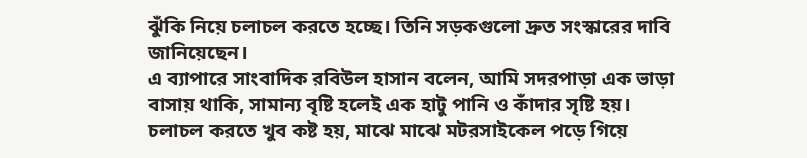ঝুঁকি নিয়ে চলাচল করতে হচ্ছে। তিনি সড়কগুলো দ্রুত সংস্কারের দাবি জানিয়েছেন।
এ ব্যাপারে সাংবাদিক রবিউল হাসান বলেন, আমি সদরপাড়া এক ভাড়া বাসায় থাকি, সামান্য বৃষ্টি হলেই এক হাটু পানি ও কাঁদার সৃষ্টি হয়। চলাচল করতে খুব কষ্ট হয়, মাঝে মাঝে মটরসাইকেল পড়ে গিয়ে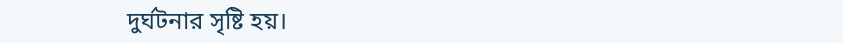দুর্ঘটনার সৃষ্টি হয়।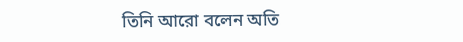তিনি আরো বলেন অতি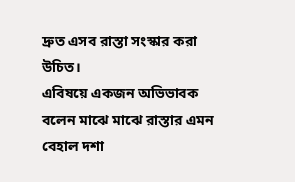দ্রুত এসব রাস্তা সংস্কার করা উচিত।
এবিষয়ে একজন অভিভাবক বলেন মাঝে মাঝে রাস্তার এমন বেহাল দশা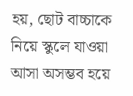হয়, ছোট বাচ্চাকে নিয়ে স্কুলে যাওয়া আসা অসম্ভব হয়ে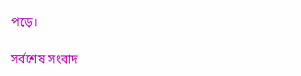পড়ে।

সর্বশেষ সংবাদ